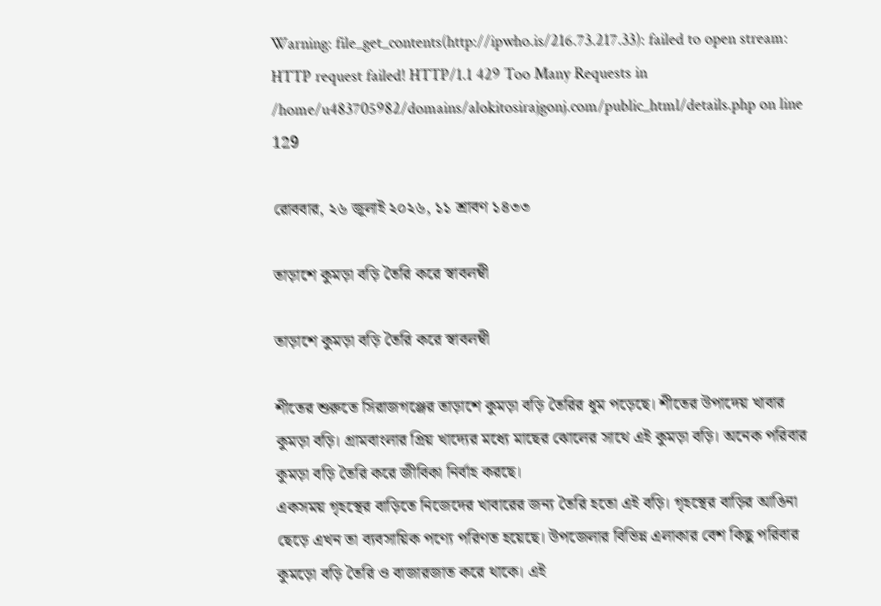Warning: file_get_contents(http://ipwho.is/216.73.217.33): failed to open stream: HTTP request failed! HTTP/1.1 429 Too Many Requests in /home/u483705982/domains/alokitosirajgonj.com/public_html/details.php on line 129

রোববার, ২৬ জুলাই ২০২৬, ১১ শ্রাবণ ১৪৩৩

তাড়াশে কুমড়া বড়ি তৈরি করে স্বাবলম্বী

তাড়াশে কুমড়া বড়ি তৈরি করে স্বাবলম্বী

শীতের শুরুতে সিরাজগঞ্জের তাড়াশে কুমড়া বড়ি তৈরির ধুম পড়েছে। শীতের উপাদেয় খাবার কুমড়া বড়ি। গ্রামবাংলার প্রিয় খাদ্যের মধ্যে মাছের ঝোলের সাথে এই কুমড়া বড়ি। অনেক পরিবার কুমড়া বড়ি তৈরি করে জীবিকা নির্বাহ করছে।
একসময় গৃহস্থের বাড়িতে নিজেদের খাবারের জন্য তৈরি হতো এই বড়ি। গৃহস্থের বাড়ির আঙিনা ছেড়ে এখন তা ব্যবসায়িক পণ্যে পরিণত হয়েছে। উপজেলার বিভিন্ন এলাকার বেশ কিছু পরিবার কুমড়ো বড়ি তৈরি ও বাজারজাত করে থাকে। এই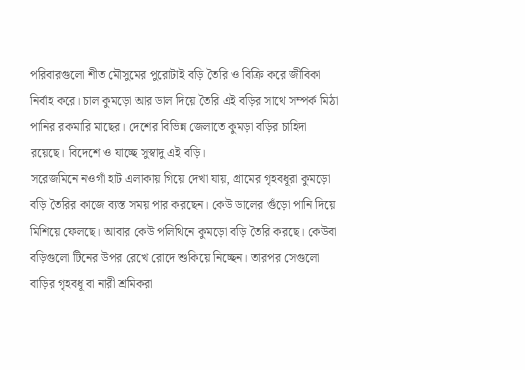পরিবারগুলো শীত মৌসুমের পুরোটাই বড়ি তৈরি ও বিক্রি করে জীবিকা নির্বাহ করে। চাল কুমড়ো আর ডাল দিয়ে তৈরি এই বড়ির সাথে সম্পর্ক মিঠা পানির রকমারি মাছের। দেশের বিভিন্ন জেলাতে কুমড়া বড়ির চাহিদা রয়েছে। বিদেশে ও যাচ্ছে সুস্বাদু এই বড়ি।
সরেজমিনে নওগাঁ হাট এলাকায় গিয়ে দেখা যায়, গ্রামের গৃহবধূরা কুমড়ো বড়ি তৈরির কাজে ব্যস্ত সময় পার করছেন। কেউ ডালের গুঁড়ো পানি দিয়ে মিশিয়ে ফেলছে। আবার কেউ পলিথিনে কুমড়ো বড়ি তৈরি করছে। কেউবা বড়িগুলো টিনের উপর রেখে রোদে শুকিয়ে নিচ্ছেন। তারপর সেগুলো বাড়ির গৃহবধূ বা নারী শ্রমিকরা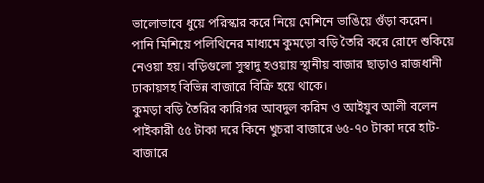ভালোভাবে ধুয়ে পরিস্কার করে নিয়ে মেশিনে ভাঙিয়ে গুঁড়া করেন। পানি মিশিয়ে পলিথিনের মাধ্যমে কুমড়ো বড়ি তৈরি করে রোদে শুকিয়ে নেওয়া হয়। বড়িগুলো সুস্বাদু হওয়ায় স্থানীয় বাজার ছাড়াও রাজধানী ঢাকায়সহ বিভিন্ন বাজারে বিক্রি হয়ে থাকে।
কুমড়া বড়ি তৈরির কারিগর আবদুল করিম ও আইযুব আলী বলেন পাইকারী ৫৫ টাকা দরে কিনে খুচরা বাজারে ৬৫-৭০ টাকা দরে হাট-বাজারে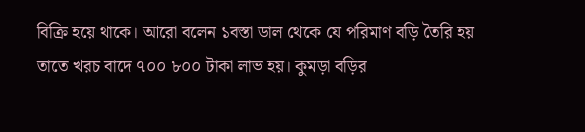বিক্রি হয়ে থাকে। আরো বলেন ১বস্তা ডাল থেকে যে পরিমাণ বড়ি তৈরি হয় তাতে খরচ বাদে ৭০০ ৮০০ টাকা লাভ হয়। কুমড়া বড়ির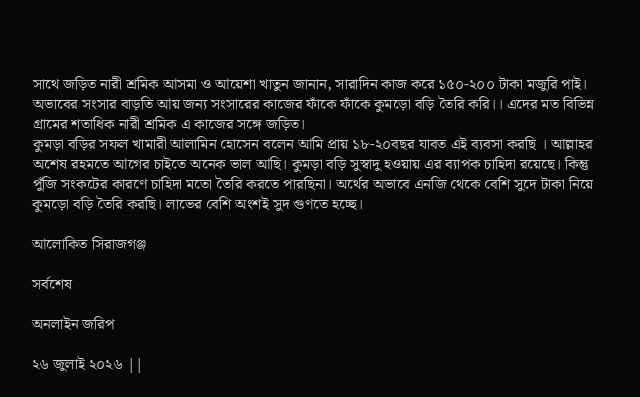সাথে জড়িত নারী শ্রমিক আসমা ও আয়েশা খাতুন জানান, সারাদিন কাজ করে ১৫০-২০০ টাকা মজুরি পাই। অভাবের সংসার বাড়তি আয় জন্য সংসারের কাজের ফাঁকে ফাঁকে কুমড়ো বড়ি তৈরি করি।। এদের মত বিভিন্ন গ্রামের শতাধিক নারী শ্রমিক এ কাজের সঙ্গে জড়িত।
কুমড়া বড়ির সফল খামারী আলামিন হোসেন বলেন আমি প্রায় ১৮-২০বছর যাবত এই ব্যবসা করছি । আল্লাহর অশেষ রহমতে আগের চাইতে অনেক ভাল আছি। কুমড়া বড়ি সুস্বাদু হওয়ায় এর ব্যাপক চাহিদা রয়েছে। কিন্তু পুঁজি সংকটের কারণে চাহিদা মতো তৈরি করতে পারছিনা। অর্থের অভাবে এনজি থেকে বেশি সুদে টাকা নিয়ে কুমড়ো বড়ি তৈরি করছি। লাভের বেশি অংশই সুদ গুণতে হচ্ছে।

আলোকিত সিরাজগঞ্জ

সর্বশেষ

অনলাইন জরিপ

২৬ জুলাই ২০২৬ ||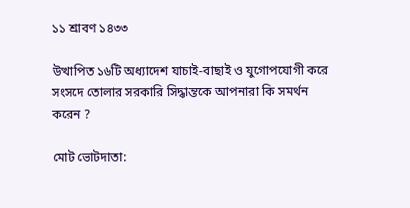১১ শ্রাবণ ১৪৩৩

উত্থাপিত ১৬টি অধ্যাদেশ যাচাই-বাছাই ও যুগোপযোগী করে সংসদে তোলার সরকারি সিদ্ধান্তকে আপনারা কি সমর্থন করেন ?

মোট ভোটদাতা: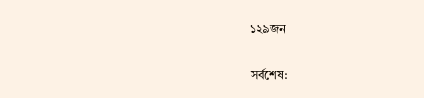১২৯জন

সর্বশেষ: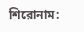শিরোনাম: